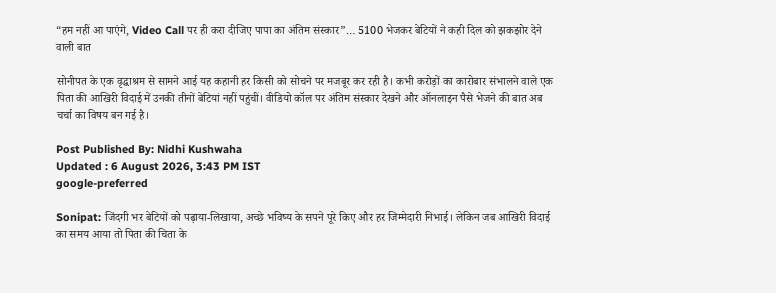“हम नहीं आ पाएंगे, Video Call पर ही करा दीजिए पापा का अंतिम संस्कार”… 5100 भेजकर बेटियों ने कही दिल को झकझोर देने वाली बात

सोनीपत के एक वृद्धाश्रम से सामने आई यह कहानी हर किसी को सोचने पर मजबूर कर रही है। कभी करोड़ों का कारोबार संभालने वाले एक पिता की आखिरी विदाई में उनकी तीनों बेटियां नहीं पहुंचीं। वीडियो कॉल पर अंतिम संस्कार देखने और ऑनलाइन पैसे भेजने की बात अब चर्चा का विषय बन गई है।

Post Published By: Nidhi Kushwaha
Updated : 6 August 2026, 3:43 PM IST
google-preferred

Sonipat: जिंदगी भर बेटियों को पढ़ाया-लिखाया, अच्छे भविष्य के सपने पूरे किए और हर जिम्मेदारी निभाई। लेकिन जब आखिरी विदाई का समय आया तो पिता की चिता के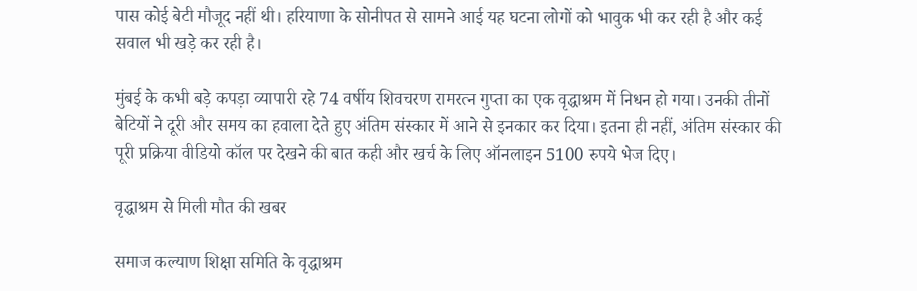पास कोई बेटी मौजूद नहीं थी। हरियाणा के सोनीपत से सामने आई यह घटना लोगों को भावुक भी कर रही है और कई सवाल भी खड़े कर रही है।

मुंबई के कभी बड़े कपड़ा व्यापारी रहे 74 वर्षीय शिवचरण रामरत्न गुप्ता का एक वृद्धाश्रम में निधन हो गया। उनकी तीनों बेटियों ने दूरी और समय का हवाला देते हुए अंतिम संस्कार में आने से इनकार कर दिया। इतना ही नहीं, अंतिम संस्कार की पूरी प्रक्रिया वीडियो कॉल पर देखने की बात कही और खर्च के लिए ऑनलाइन 5100 रुपये भेज दिए।

वृद्धाश्रम से मिली मौत की खबर

समाज कल्याण शिक्षा समिति के वृद्धाश्रम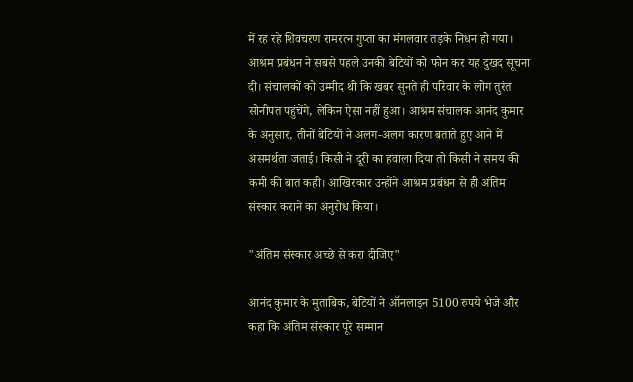में रह रहे शिवचरण रामरत्न गुप्ता का मंगलवार तड़के निधन हो गया। आश्रम प्रबंधन ने सबसे पहले उनकी बेटियों को फोन कर यह दुखद सूचना दी। संचालकों को उम्मीद थी कि खबर सुनते ही परिवार के लोग तुरंत सोनीपत पहुंचेंगे, लेकिन ऐसा नहीं हुआ। आश्रम संचालक आनंद कुमार के अनुसार, तीनों बेटियों ने अलग-अलग कारण बताते हुए आने में असमर्थता जताई। किसी ने दूरी का हवाला दिया तो किसी ने समय की कमी की बात कही। आखिरकार उन्होंने आश्रम प्रबंधन से ही अंतिम संस्कार कराने का अनुरोध किया।

"अंतिम संस्कार अच्छे से करा दीजिए"

आनंद कुमार के मुताबिक, बेटियों ने ऑनलाइन 5100 रुपये भेजे और कहा कि अंतिम संस्कार पूरे सम्मान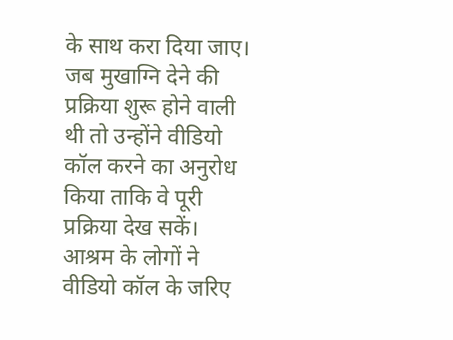के साथ करा दिया जाए। जब मुखाग्नि देने की प्रक्रिया शुरू होने वाली थी तो उन्होंने वीडियो कॉल करने का अनुरोध किया ताकि वे पूरी प्रक्रिया देख सकें। आश्रम के लोगों ने वीडियो कॉल के जरिए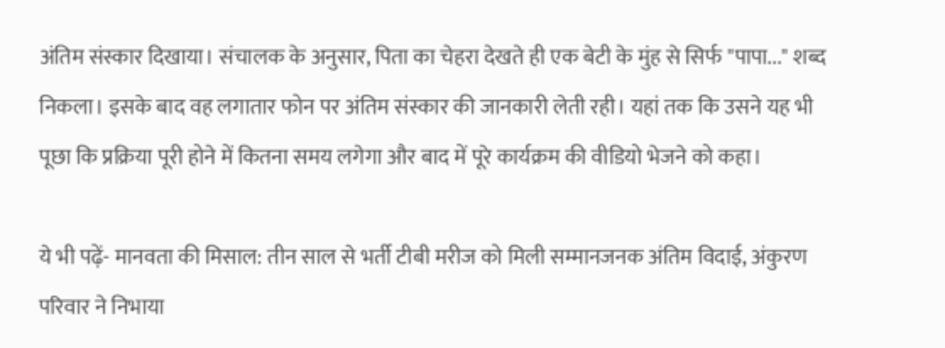अंतिम संस्कार दिखाया। संचालक के अनुसार, पिता का चेहरा देखते ही एक बेटी के मुंह से सिर्फ "पापा..." शब्द निकला। इसके बाद वह लगातार फोन पर अंतिम संस्कार की जानकारी लेती रही। यहां तक कि उसने यह भी पूछा कि प्रक्रिया पूरी होने में कितना समय लगेगा और बाद में पूरे कार्यक्रम की वीडियो भेजने को कहा।

ये भी पढ़ें- मानवता की मिसाल: तीन साल से भर्ती टीबी मरीज को मिली सम्मानजनक अंतिम विदाई, अंकुरण परिवार ने निभाया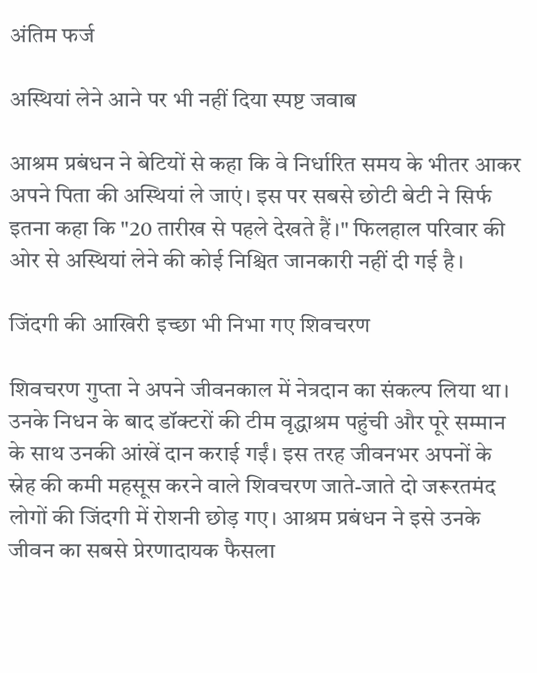अंतिम फर्ज

अस्थियां लेने आने पर भी नहीं दिया स्पष्ट जवाब

आश्रम प्रबंधन ने बेटियों से कहा कि वे निर्धारित समय के भीतर आकर अपने पिता की अस्थियां ले जाएं। इस पर सबसे छोटी बेटी ने सिर्फ इतना कहा कि "20 तारीख से पहले देखते हैं।" फिलहाल परिवार की ओर से अस्थियां लेने की कोई निश्चित जानकारी नहीं दी गई है।

जिंदगी की आखिरी इच्छा भी निभा गए शिवचरण

शिवचरण गुप्ता ने अपने जीवनकाल में नेत्रदान का संकल्प लिया था। उनके निधन के बाद डॉक्टरों की टीम वृद्धाश्रम पहुंची और पूरे सम्मान के साथ उनकी आंखें दान कराई गईं। इस तरह जीवनभर अपनों के स्नेह की कमी महसूस करने वाले शिवचरण जाते-जाते दो जरूरतमंद लोगों की जिंदगी में रोशनी छोड़ गए। आश्रम प्रबंधन ने इसे उनके जीवन का सबसे प्रेरणादायक फैसला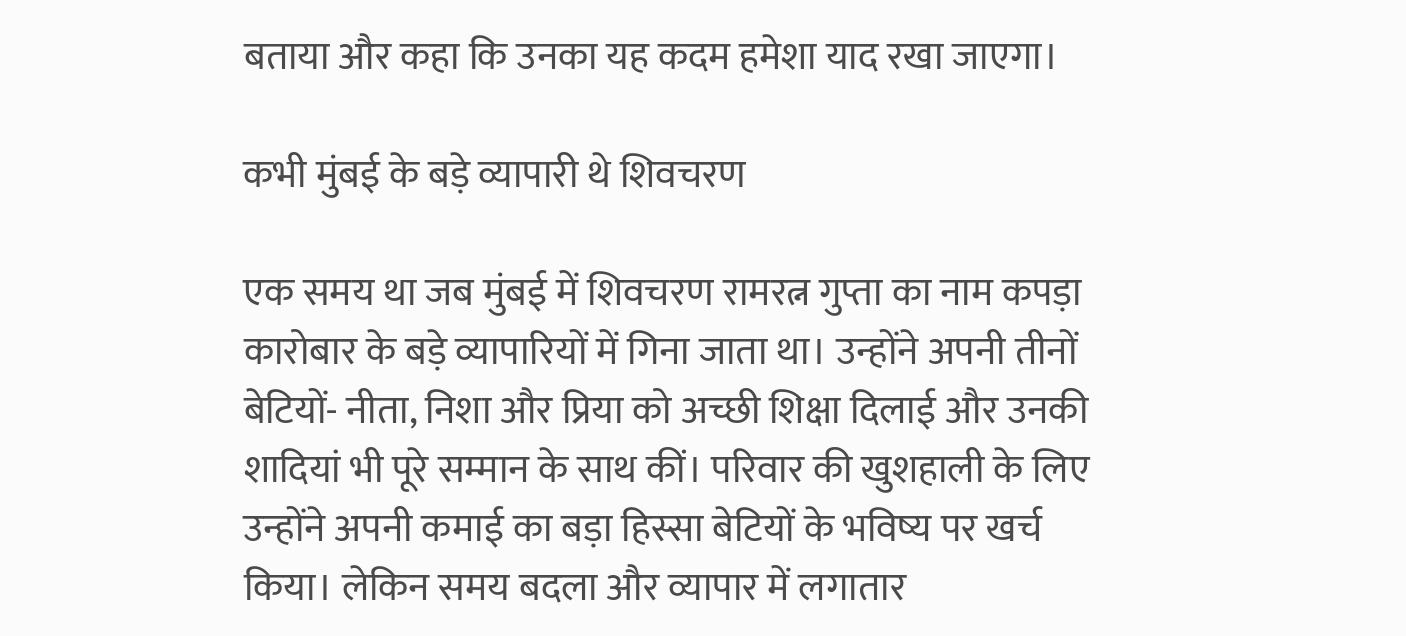बताया और कहा कि उनका यह कदम हमेशा याद रखा जाएगा।

कभी मुंबई के बड़े व्यापारी थे शिवचरण

एक समय था जब मुंबई में शिवचरण रामरत्न गुप्ता का नाम कपड़ा कारोबार के बड़े व्यापारियों में गिना जाता था। उन्होंने अपनी तीनों बेटियों- नीता, निशा और प्रिया को अच्छी शिक्षा दिलाई और उनकी शादियां भी पूरे सम्मान के साथ कीं। परिवार की खुशहाली के लिए उन्होंने अपनी कमाई का बड़ा हिस्सा बेटियों के भविष्य पर खर्च किया। लेकिन समय बदला और व्यापार में लगातार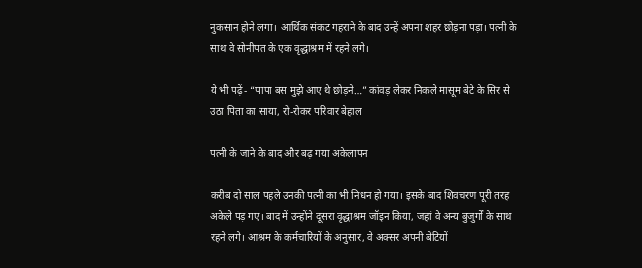नुकसान होने लगा। आर्थिक संकट गहराने के बाद उन्हें अपना शहर छोड़ना पड़ा। पत्नी के साथ वे सोनीपत के एक वृद्धाश्रम में रहने लगे।

ये भी पढ़ें- “पापा बस मुझे आए थे छोड़ने…” कांवड़ लेकर निकले मासूम बेटे के सिर से उठा पिता का साया, रो-रोकर परिवार बेहाल

पत्नी के जाने के बाद और बढ़ गया अकेलापन

करीब दो साल पहले उनकी पत्नी का भी निधन हो गया। इसके बाद शिवचरण पूरी तरह अकेले पड़ गए। बाद में उन्होंने दूसरा वृद्धाश्रम जॉइन किया, जहां वे अन्य बुजुर्गों के साथ रहने लगे। आश्रम के कर्मचारियों के अनुसार, वे अक्सर अपनी बेटियों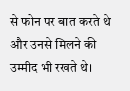से फोन पर बात करते थे और उनसे मिलने की उम्मीद भी रखते थे।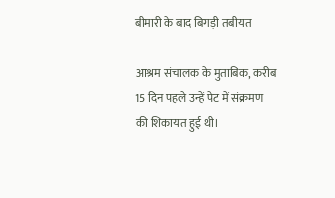बीमारी के बाद बिगड़ी तबीयत

आश्रम संचालक के मुताबिक, करीब 15 दिन पहले उन्हें पेट में संक्रमण की शिकायत हुई थी।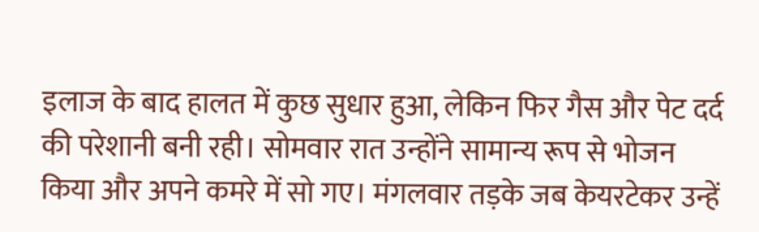इलाज के बाद हालत में कुछ सुधार हुआ, लेकिन फिर गैस और पेट दर्द की परेशानी बनी रही। सोमवार रात उन्होंने सामान्य रूप से भोजन किया और अपने कमरे में सो गए। मंगलवार तड़के जब केयरटेकर उन्हें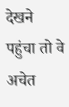देखने पहुंचा तो वे अचेत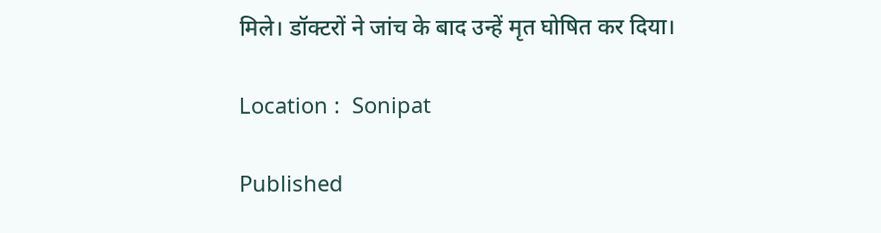मिले। डॉक्टरों ने जांच के बाद उन्हें मृत घोषित कर दिया।

Location :  Sonipat

Published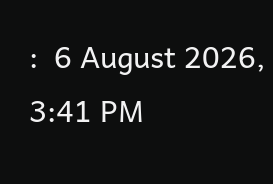:  6 August 2026, 3:41 PM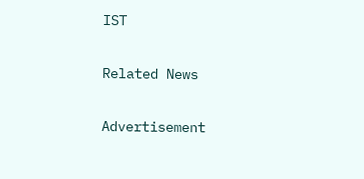IST

Related News

Advertisement